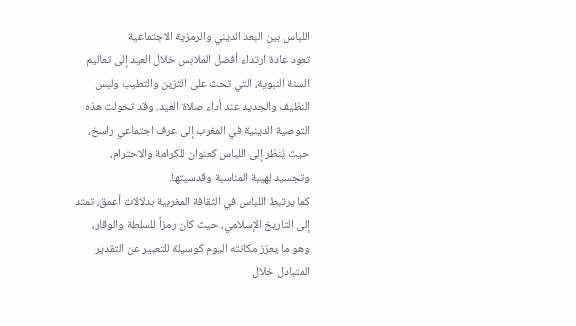اللباس بين البعد الديني والرمزية الاجتماعية
تعود عادة ارتداء أفضل الملابس خلال العيد إلى تعاليم السنة النبوية، التي تحث على التزين والتطيب ولبس النظيف والجديد عند أداء صلاة العيد. وقد تحولت هذه التوصية الدينية في المغرب إلى عرف اجتماعي راسخ، حيث يُنظر إلى اللباس كعنوان للكرامة والاحترام، وتجسيد لهيبة المناسبة وقدسيتها.
كما يرتبط اللباس في الثقافة المغربية بدلالات أعمق، تمتد إلى التاريخ الإسلامي، حيث كان رمزاً للسلطة والوقار، وهو ما يعزز مكانته اليوم كوسيلة للتعبير عن التقدير المتبادل خلال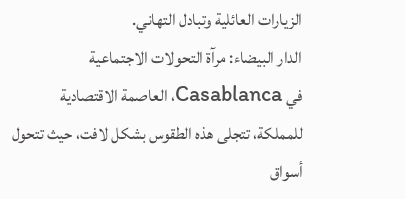الزيارات العائلية وتبادل التهاني.
الدار البيضاء: مرآة التحولات الاجتماعية
في Casablanca، العاصمة الاقتصادية للمملكة، تتجلى هذه الطقوس بشكل لافت، حيث تتحول أسواق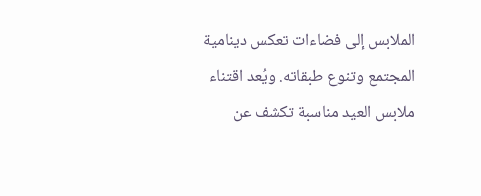الملابس إلى فضاءات تعكس دينامية المجتمع وتنوع طبقاته. ويُعد اقتناء ملابس العيد مناسبة تكشف عن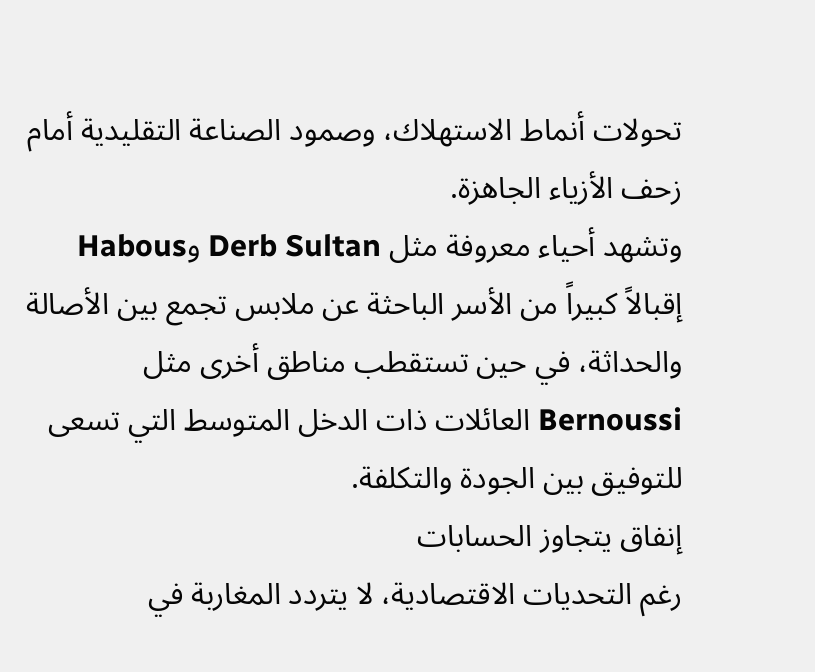تحولات أنماط الاستهلاك، وصمود الصناعة التقليدية أمام زحف الأزياء الجاهزة.
وتشهد أحياء معروفة مثل Derb Sultan وHabous إقبالاً كبيراً من الأسر الباحثة عن ملابس تجمع بين الأصالة والحداثة، في حين تستقطب مناطق أخرى مثل Bernoussi العائلات ذات الدخل المتوسط التي تسعى للتوفيق بين الجودة والتكلفة.
إنفاق يتجاوز الحسابات
رغم التحديات الاقتصادية، لا يتردد المغاربة في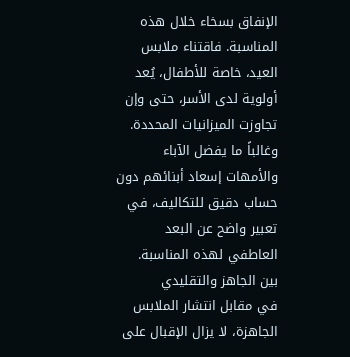الإنفاق بسخاء خلال هذه المناسبة. فاقتناء ملابس العيد، خاصة للأطفال، يُعد أولوية لدى الأسر، حتى وإن تجاوزت الميزانيات المحددة. وغالباً ما يفضل الآباء والأمهات إسعاد أبنائهم دون حساب دقيق للتكاليف، في تعبير واضح عن البعد العاطفي لهذه المناسبة.
بين الجاهز والتقليدي
في مقابل انتشار الملابس الجاهزة، لا يزال الإقبال على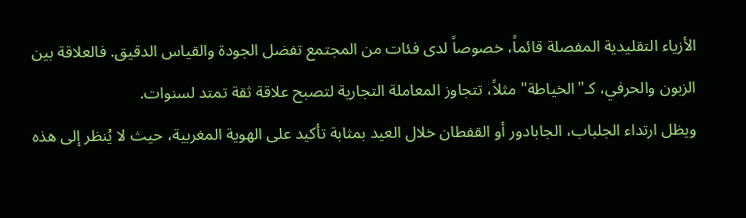الأزياء التقليدية المفصلة قائماً، خصوصاً لدى فئات من المجتمع تفضل الجودة والقياس الدقيق. فالعلاقة بين الزبون والحرفي، كـ"الخياطة" مثلاً، تتجاوز المعاملة التجارية لتصبح علاقة ثقة تمتد لسنوات.
ويظل ارتداء الجلباب، الجابادور أو القفطان خلال العيد بمثابة تأكيد على الهوية المغربية، حيث لا يُنظر إلى هذه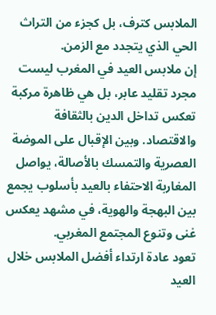الملابس كترف، بل كجزء من التراث الحي الذي يتجدد مع الزمن.
إن ملابس العيد في المغرب ليست مجرد تقليد عابر، بل هي ظاهرة مركبة تعكس تداخل الدين بالثقافة والاقتصاد. وبين الإقبال على الموضة العصرية والتمسك بالأصالة، يواصل المغاربة الاحتفاء بالعيد بأسلوب يجمع بين البهجة والهوية، في مشهد يعكس غنى وتنوع المجتمع المغربي.
تعود عادة ارتداء أفضل الملابس خلال العيد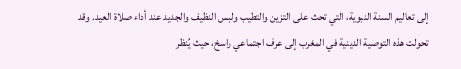إلى تعاليم السنة النبوية، التي تحث على التزين والتطيب ولبس النظيف والجديد عند أداء صلاة العيد. وقد تحولت هذه التوصية الدينية في المغرب إلى عرف اجتماعي راسخ، حيث يُنظر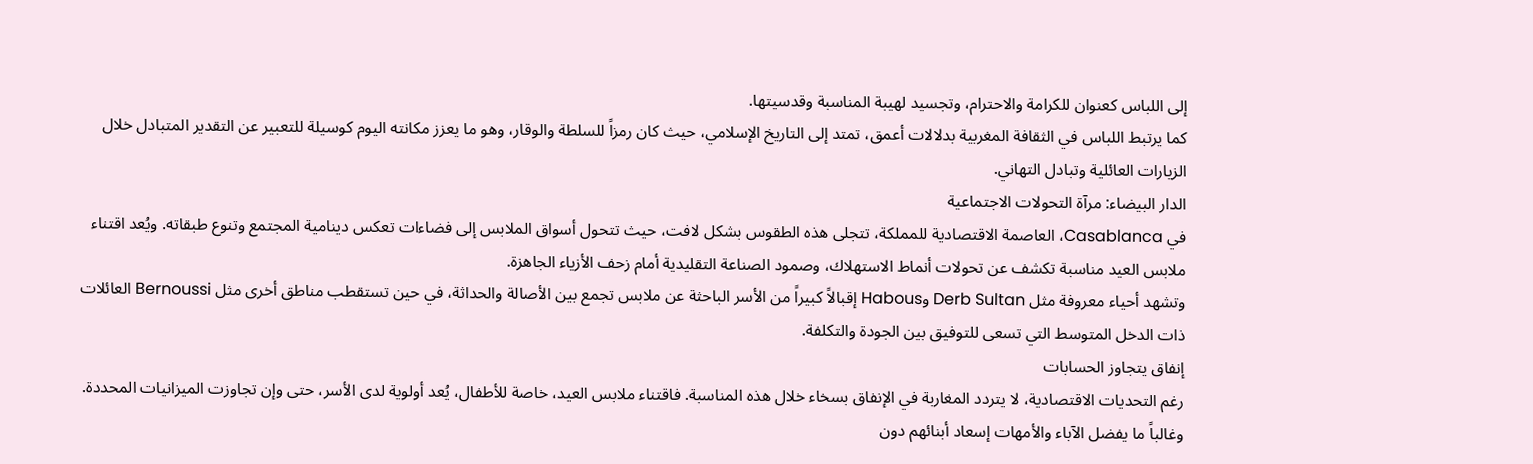إلى اللباس كعنوان للكرامة والاحترام، وتجسيد لهيبة المناسبة وقدسيتها.
كما يرتبط اللباس في الثقافة المغربية بدلالات أعمق، تمتد إلى التاريخ الإسلامي، حيث كان رمزاً للسلطة والوقار، وهو ما يعزز مكانته اليوم كوسيلة للتعبير عن التقدير المتبادل خلال الزيارات العائلية وتبادل التهاني.
الدار البيضاء: مرآة التحولات الاجتماعية
في Casablanca، العاصمة الاقتصادية للمملكة، تتجلى هذه الطقوس بشكل لافت، حيث تتحول أسواق الملابس إلى فضاءات تعكس دينامية المجتمع وتنوع طبقاته. ويُعد اقتناء ملابس العيد مناسبة تكشف عن تحولات أنماط الاستهلاك، وصمود الصناعة التقليدية أمام زحف الأزياء الجاهزة.
وتشهد أحياء معروفة مثل Derb Sultan وHabous إقبالاً كبيراً من الأسر الباحثة عن ملابس تجمع بين الأصالة والحداثة، في حين تستقطب مناطق أخرى مثل Bernoussi العائلات ذات الدخل المتوسط التي تسعى للتوفيق بين الجودة والتكلفة.
إنفاق يتجاوز الحسابات
رغم التحديات الاقتصادية، لا يتردد المغاربة في الإنفاق بسخاء خلال هذه المناسبة. فاقتناء ملابس العيد، خاصة للأطفال، يُعد أولوية لدى الأسر، حتى وإن تجاوزت الميزانيات المحددة. وغالباً ما يفضل الآباء والأمهات إسعاد أبنائهم دون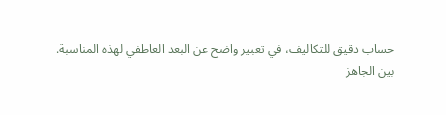حساب دقيق للتكاليف، في تعبير واضح عن البعد العاطفي لهذه المناسبة.
بين الجاهز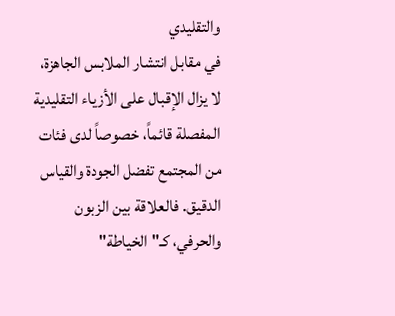والتقليدي
في مقابل انتشار الملابس الجاهزة، لا يزال الإقبال على الأزياء التقليدية المفصلة قائماً، خصوصاً لدى فئات من المجتمع تفضل الجودة والقياس الدقيق. فالعلاقة بين الزبون والحرفي، كـ"الخياطة"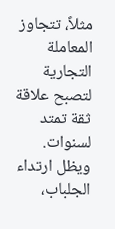مثلاً، تتجاوز المعاملة التجارية لتصبح علاقة ثقة تمتد لسنوات.
ويظل ارتداء الجلباب،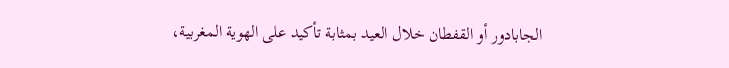الجابادور أو القفطان خلال العيد بمثابة تأكيد على الهوية المغربية،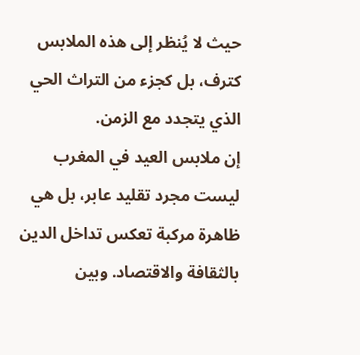حيث لا يُنظر إلى هذه الملابس كترف، بل كجزء من التراث الحي الذي يتجدد مع الزمن.
إن ملابس العيد في المغرب ليست مجرد تقليد عابر، بل هي ظاهرة مركبة تعكس تداخل الدين بالثقافة والاقتصاد. وبين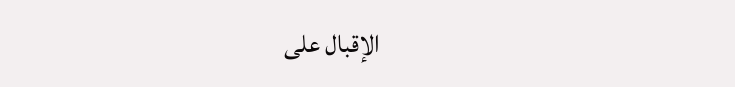الإقبال على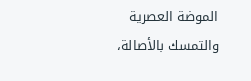الموضة العصرية والتمسك بالأصالة،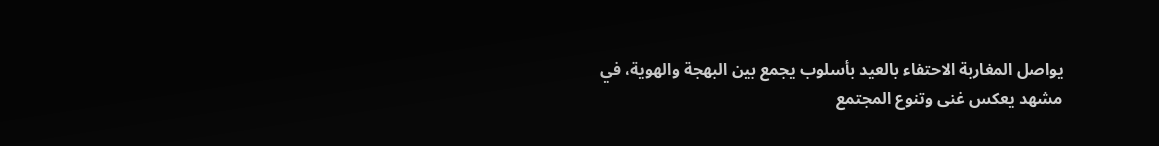يواصل المغاربة الاحتفاء بالعيد بأسلوب يجمع بين البهجة والهوية، في مشهد يعكس غنى وتنوع المجتمع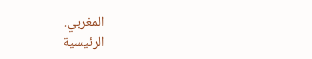المغربي.
الرئيسية